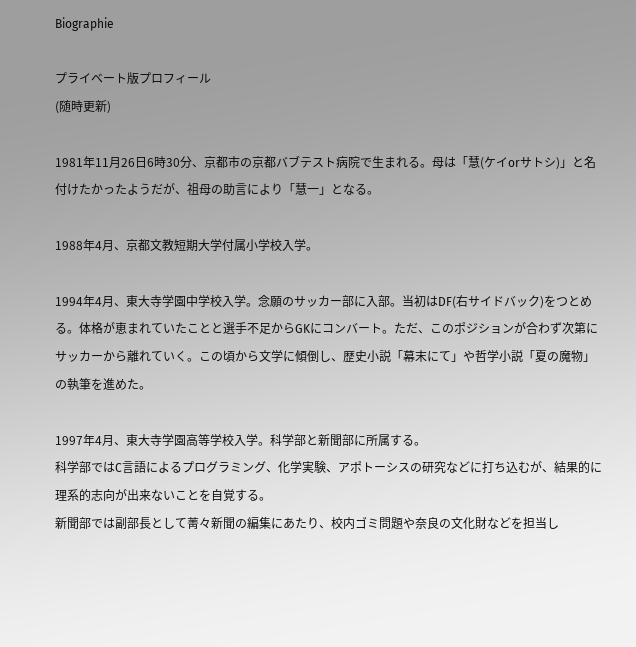Biographie

プライベート版プロフィール
(随時更新)

1981年11月26日6時30分、京都市の京都バブテスト病院で生まれる。母は「慧(ケイorサトシ)」と名付けたかったようだが、祖母の助言により「慧一」となる。

1988年4月、京都文教短期大学付属小学校入学。

1994年4月、東大寺学園中学校入学。念願のサッカー部に入部。当初はDF(右サイドバック)をつとめる。体格が恵まれていたことと選手不足からGKにコンバート。ただ、このポジションが合わず次第にサッカーから離れていく。この頃から文学に傾倒し、歴史小説「幕末にて」や哲学小説「夏の魔物」の執筆を進めた。

1997年4月、東大寺学園高等学校入学。科学部と新聞部に所属する。
科学部ではC言語によるプログラミング、化学実験、アポトーシスの研究などに打ち込むが、結果的に理系的志向が出来ないことを自覚する。
新聞部では副部長として菁々新聞の編集にあたり、校内ゴミ問題や奈良の文化財などを担当し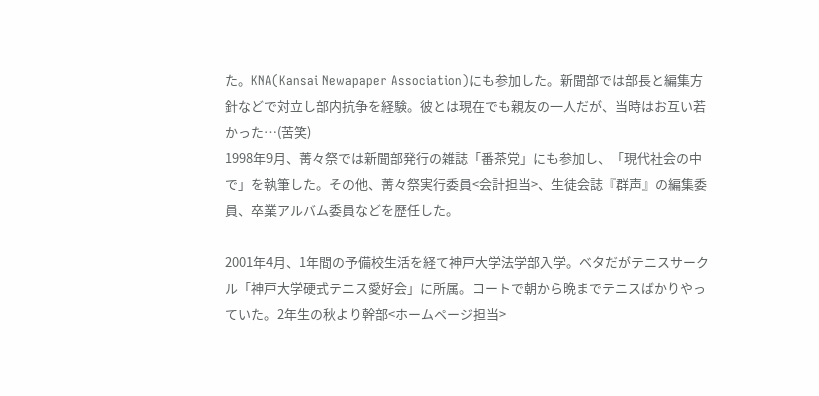た。KNA(Kansai Newapaper Association)にも参加した。新聞部では部長と編集方針などで対立し部内抗争を経験。彼とは現在でも親友の一人だが、当時はお互い若かった…(苦笑)
1998年9月、菁々祭では新聞部発行の雑誌「番茶党」にも参加し、「現代社会の中で」を執筆した。その他、菁々祭実行委員<会計担当>、生徒会誌『群声』の編集委員、卒業アルバム委員などを歴任した。

2001年4月、1年間の予備校生活を経て神戸大学法学部入学。ベタだがテニスサークル「神戸大学硬式テニス愛好会」に所属。コートで朝から晩までテニスばかりやっていた。2年生の秋より幹部<ホームページ担当>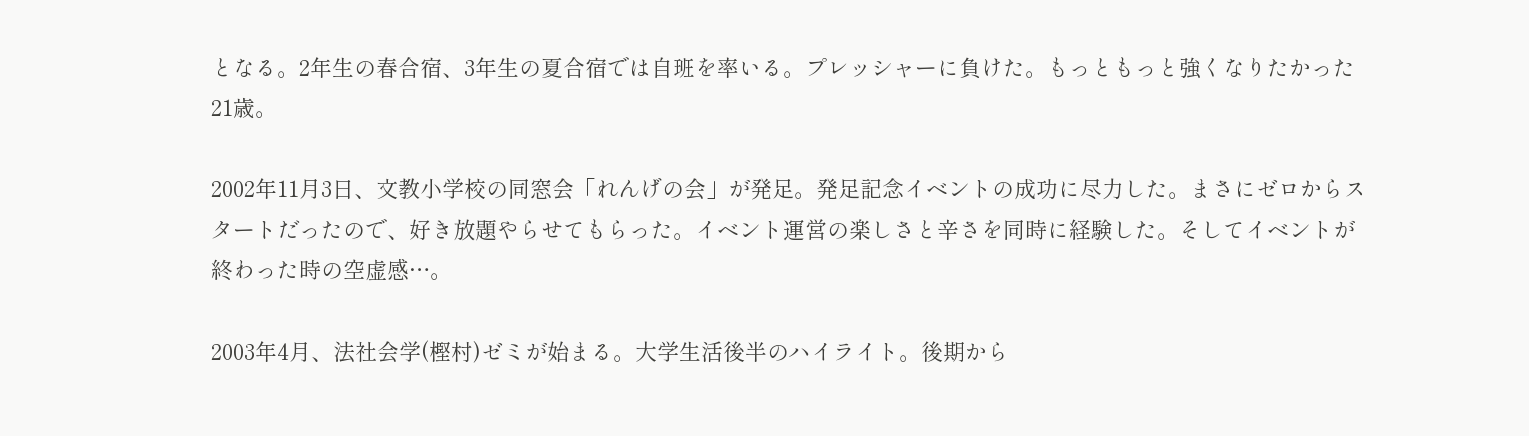となる。2年生の春合宿、3年生の夏合宿では自班を率いる。プレッシャーに負けた。もっともっと強くなりたかった21歳。

2002年11月3日、文教小学校の同窓会「れんげの会」が発足。発足記念イベントの成功に尽力した。まさにゼロからスタートだったので、好き放題やらせてもらった。イベント運営の楽しさと辛さを同時に経験した。そしてイベントが終わった時の空虚感…。

2003年4月、法社会学(樫村)ゼミが始まる。大学生活後半のハイライト。後期から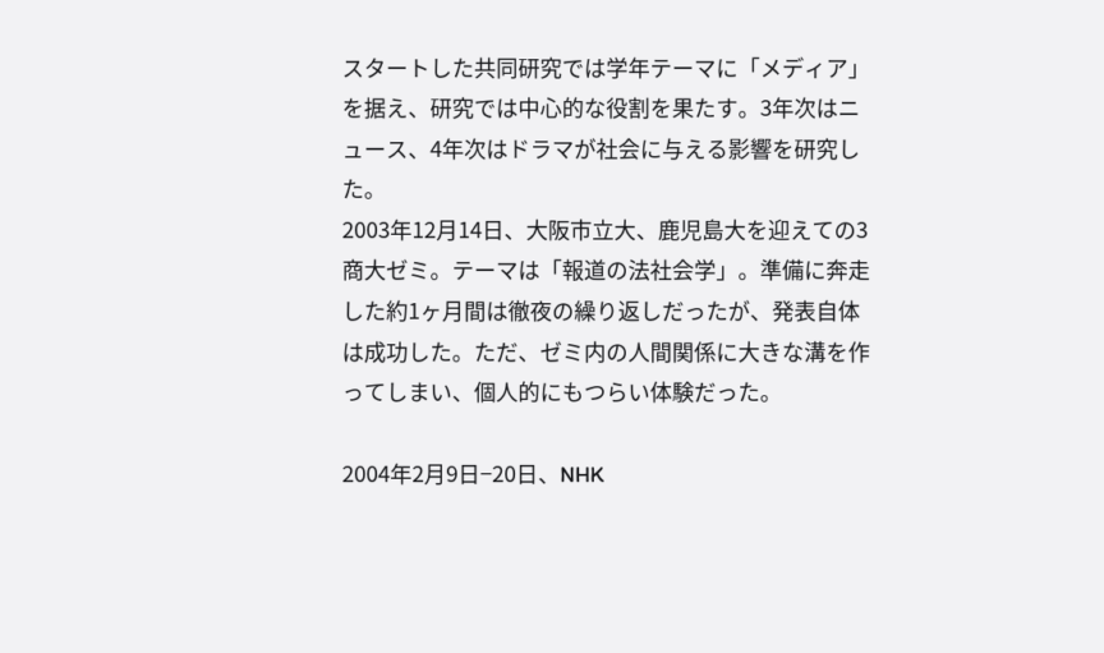スタートした共同研究では学年テーマに「メディア」を据え、研究では中心的な役割を果たす。3年次はニュース、4年次はドラマが社会に与える影響を研究した。
2003年12月14日、大阪市立大、鹿児島大を迎えての3商大ゼミ。テーマは「報道の法社会学」。準備に奔走した約1ヶ月間は徹夜の繰り返しだったが、発表自体は成功した。ただ、ゼミ内の人間関係に大きな溝を作ってしまい、個人的にもつらい体験だった。

2004年2月9日−20日、NHK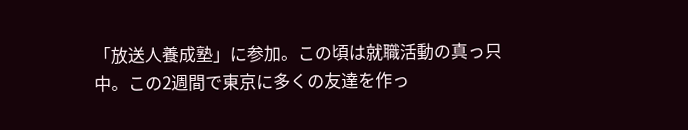「放送人養成塾」に参加。この頃は就職活動の真っ只中。この2週間で東京に多くの友達を作っ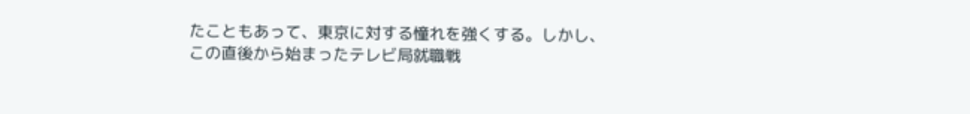たこともあって、東京に対する憧れを強くする。しかし、この直後から始まったテレビ局就職戦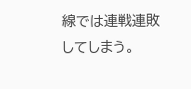線では連戦連敗してしまう。